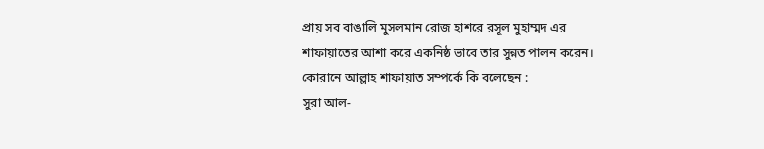প্রায় সব বাঙালি মুসলমান রোজ হাশরে রসূল মুহাম্মদ এর শাফায়াতের আশা করে একনিষ্ঠ ভাবে তার সুন্নত পালন করেন।
কোরানে আল্লাহ শাফায়াত সম্পর্কে কি বলেছেন :
সুরা আল-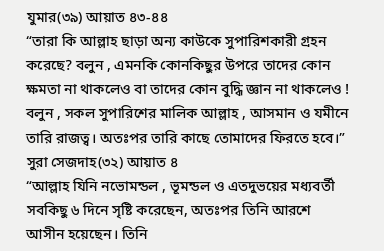যুমার(৩৯) আয়াত ৪৩-৪৪
“তারা কি আল্লাহ ছাড়া অন্য কাউকে সুপারিশকারী গ্রহন করেছে? বলুন , এমনকি কোনকিছুর উপরে তাদের কোন ক্ষমতা না থাকলেও বা তাদের কোন বুদ্ধি জ্ঞান না থাকলেও ! বলুন , সকল সুপারিশের মালিক আল্লাহ , আসমান ও যমীনে তারি রাজত্ব। অতঃপর তারি কাছে তোমাদের ফিরতে হবে।”
সুরা সেজদাহ(৩২) আয়াত ৪
“আল্লাহ যিনি নভোমন্ডল , ভূমন্ডল ও এতদুভয়ের মধ্যবর্তী সবকিছু ৬ দিনে সৃষ্টি করেছেন, অতঃপর তিনি আরশে আসীন হয়েছেন। তিনি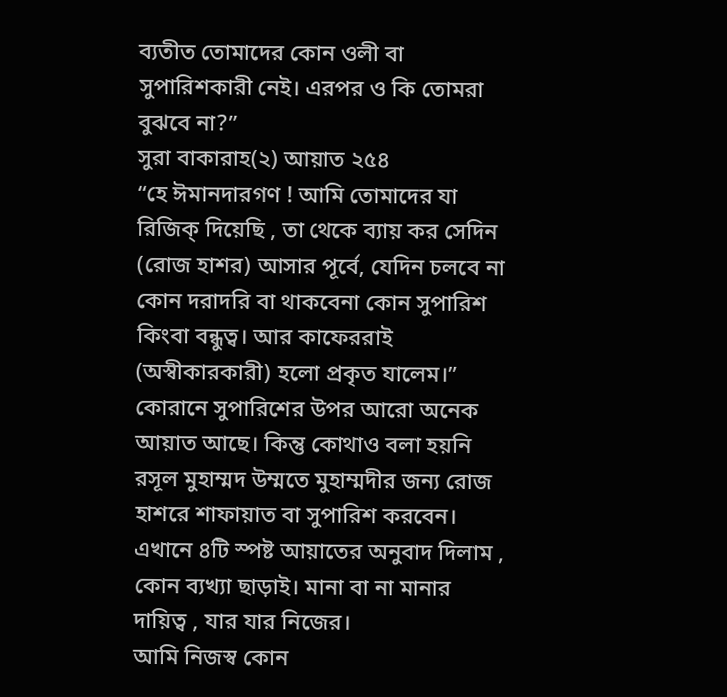ব্যতীত তোমাদের কোন ওলী বা সুপারিশকারী নেই। এরপর ও কি তোমরা বুঝবে না?”
সুরা বাকারাহ(২) আয়াত ২৫৪
“হে ঈমানদারগণ ! আমি তোমাদের যা রিজিক্ দিয়েছি , তা থেকে ব্যায় কর সেদিন (রোজ হাশর) আসার পূর্বে, যেদিন চলবে না কোন দরাদরি বা থাকবেনা কোন সুপারিশ কিংবা বন্ধুত্ব। আর কাফেররাই (অস্বীকারকারী) হলো প্রকৃত যালেম।”
কোরানে সুপারিশের উপর আরো অনেক আয়াত আছে। কিন্তু কোথাও বলা হয়নি রসূল মুহাম্মদ উম্মতে মুহাম্মদীর জন্য রোজ হাশরে শাফায়াত বা সুপারিশ করবেন। এখানে ৪টি স্পষ্ট আয়াতের অনুবাদ দিলাম , কোন ব্যখ্যা ছাড়াই। মানা বা না মানার দায়িত্ব , যার যার নিজের।
আমি নিজস্ব কোন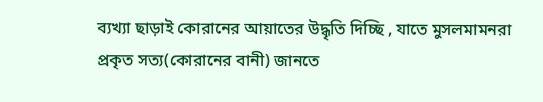ব্যখ্যা ছাড়াই কোরানের আয়াতের উদ্ধৃতি দিচ্ছি , যাতে মুসলমামনরা প্রকৃত সত্য(কোরানের বানী) জানতে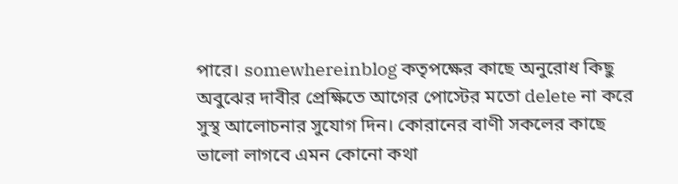পারে। somewhereinblog কতৃপক্ষের কাছে অনুরোধ কিছু অবুঝের দাবীর প্রেক্ষিতে আগের পোস্টের মতো delete না করে সুস্থ আলোচনার সুযোগ দিন। কোরানের বাণী সকলের কাছে ভালো লাগবে এমন কোনো কথা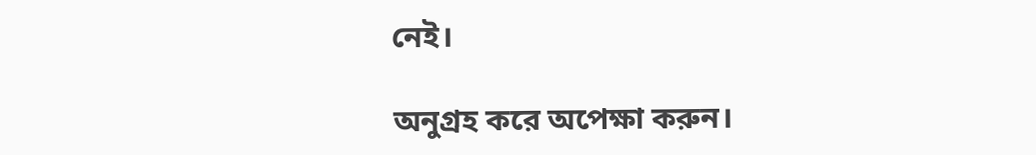নেই।

অনুগ্রহ করে অপেক্ষা করুন।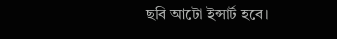ছবি আটো ইন্সার্ট হবে।